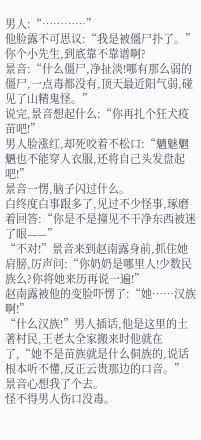男人:“…………”
他脸露不可思议:“我是被僵尸扑了。”
你个小先生,到底靠不靠谱啊?
景音:“什么僵尸,净扯淡!哪有那么弱的僵尸,一点毒都没有,顶天最近阳气弱,碰见了山精鬼怪。”
说完,景音想起什么:“你再扎个狂犬疫苗吧!”
男人脸涨红,却死咬着不松口:“魑魅魍魉也不能穿人衣服,还将自己头发盘起吧!”
景音一愣,脑子闪过什么。
白终度白事跟多了,见过不少怪事,琢磨着回答:“你是不是撞见不干净东西被迷了眼——”
“不对!”景音来到赵南露身前,抓住她肩膀,厉声问:“你奶奶是哪里人!少数民族么?你将她来历再说一遍!”
赵南露被他的变脸吓愣了:“她……汉族啊!”
“什么汉族!”男人插话,他是这里的土著村民,王老太全家搬来时他就在了,“她不是苗族就是什么侗族的,说话根本听不懂,反正云贵那边的口音。”
景音心想我了个去。
怪不得男人伤口没毒。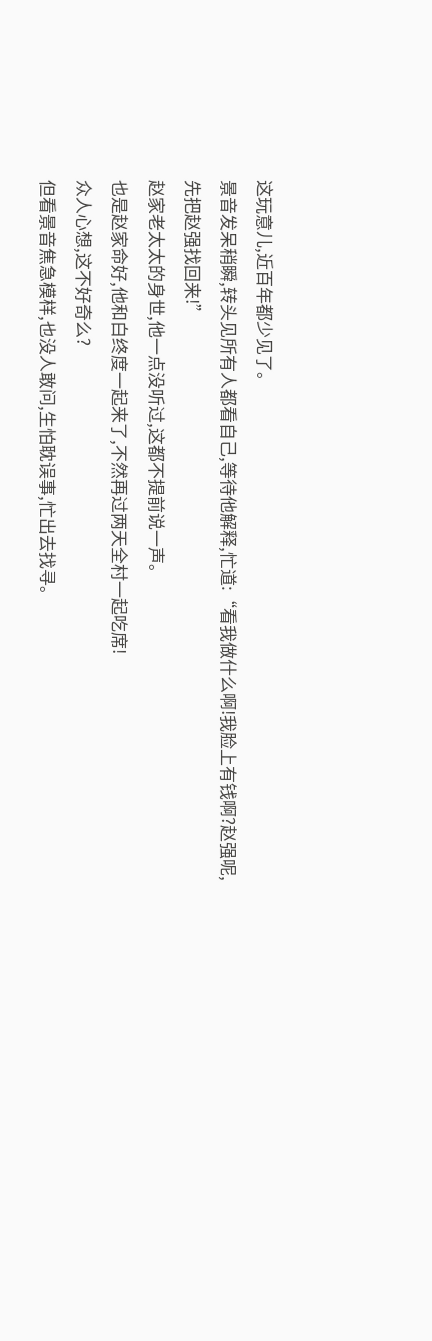这玩意儿,近百年都少见了。
景音发呆稍瞬,转头见所有人都看自己,等待他解释,忙道:“看我做什么啊!我脸上有钱啊?赵强呢,先把赵强找回来!”
赵家老太太的身世,他一点没听过,这都不提前说一声。
也是赵家命好,他和白终度一起来了,不然再过两天全村一起吃席!
众人心想,这不好奇么?
但看景音焦急模样,也没人敢问,生怕耽误事,忙出去找寻。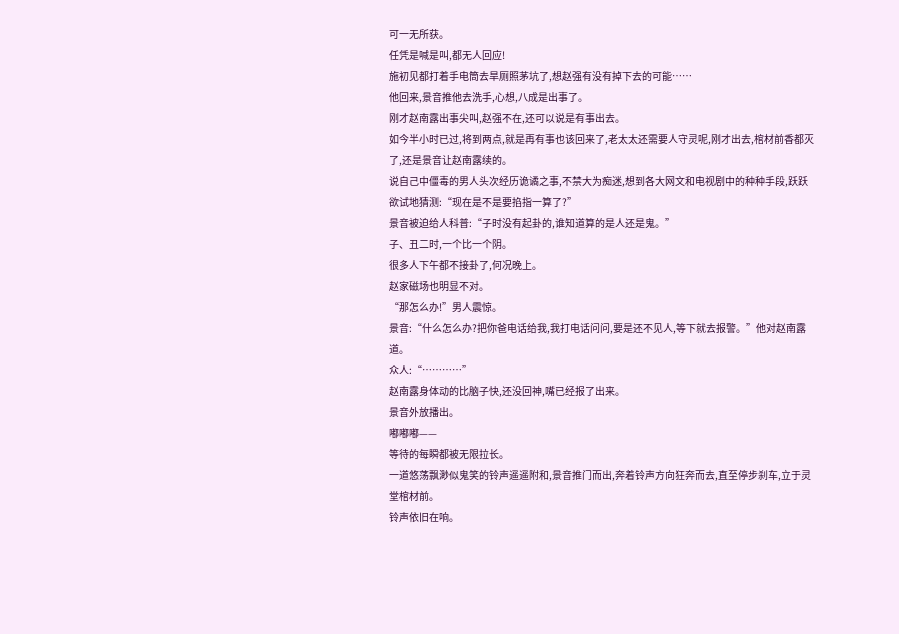可一无所获。
任凭是喊是叫,都无人回应!
施初见都打着手电筒去旱厕照茅坑了,想赵强有没有掉下去的可能……
他回来,景音推他去洗手,心想,八成是出事了。
刚才赵南露出事尖叫,赵强不在,还可以说是有事出去。
如今半小时已过,将到两点,就是再有事也该回来了,老太太还需要人守灵呢,刚才出去,棺材前香都灭了,还是景音让赵南露续的。
说自己中僵毒的男人头次经历诡谲之事,不禁大为痴迷,想到各大网文和电视剧中的种种手段,跃跃欲试地猜测:“现在是不是要掐指一算了?”
景音被迫给人科普:“子时没有起卦的,谁知道算的是人还是鬼。”
子、丑二时,一个比一个阴。
很多人下午都不接卦了,何况晚上。
赵家磁场也明显不对。
“那怎么办!”男人震惊。
景音:“什么怎么办?把你爸电话给我,我打电话问问,要是还不见人,等下就去报警。”他对赵南露道。
众人:“…………”
赵南露身体动的比脑子快,还没回神,嘴已经报了出来。
景音外放播出。
嘟嘟嘟——
等待的每瞬都被无限拉长。
一道悠荡飘渺似鬼笑的铃声遥遥附和,景音推门而出,奔着铃声方向狂奔而去,直至停步刹车,立于灵堂棺材前。
铃声依旧在响。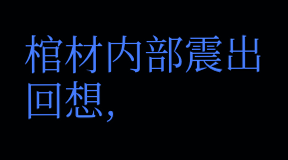棺材内部震出回想,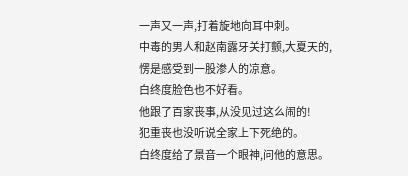一声又一声,打着旋地向耳中刺。
中毒的男人和赵南露牙关打颤,大夏天的,愣是感受到一股渗人的凉意。
白终度脸色也不好看。
他跟了百家丧事,从没见过这么闹的!
犯重丧也没听说全家上下死绝的。
白终度给了景音一个眼神,问他的意思。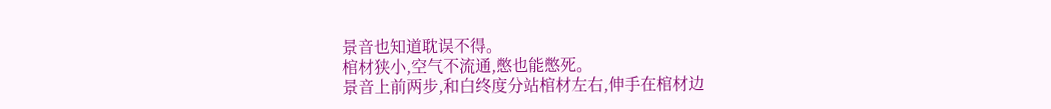景音也知道耽误不得。
棺材狭小,空气不流通,憋也能憋死。
景音上前两步,和白终度分站棺材左右,伸手在棺材边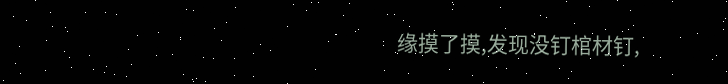缘摸了摸,发现没钉棺材钉,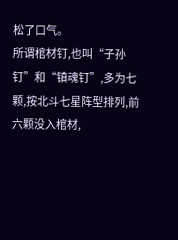松了口气。
所谓棺材钉,也叫“子孙钉”和“镇魂钉”,多为七颗,按北斗七星阵型排列,前六颗没入棺材,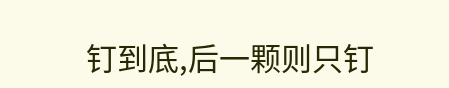钉到底,后一颗则只钉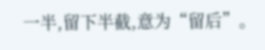一半,留下半截,意为“留后”。